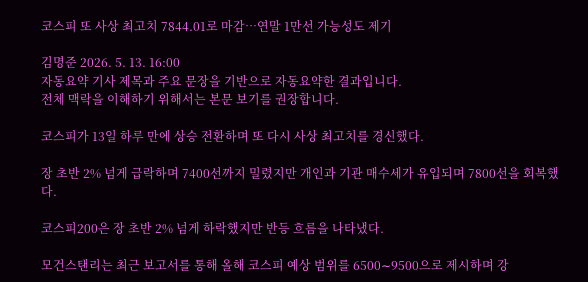코스피 또 사상 최고치 7844.01로 마감…연말 1만선 가능성도 제기

김명준 2026. 5. 13. 16:00
자동요약 기사 제목과 주요 문장을 기반으로 자동요약한 결과입니다.
전체 맥락을 이해하기 위해서는 본문 보기를 권장합니다.

코스피가 13일 하루 만에 상승 전환하며 또 다시 사상 최고치를 경신했다.

장 초반 2% 넘게 급락하며 7400선까지 밀렸지만 개인과 기관 매수세가 유입되며 7800선을 회복했다.

코스피200은 장 초반 2% 넘게 하락했지만 반등 흐름을 나타냈다.

모건스탠리는 최근 보고서를 통해 올해 코스피 예상 범위를 6500∼9500으로 제시하며 강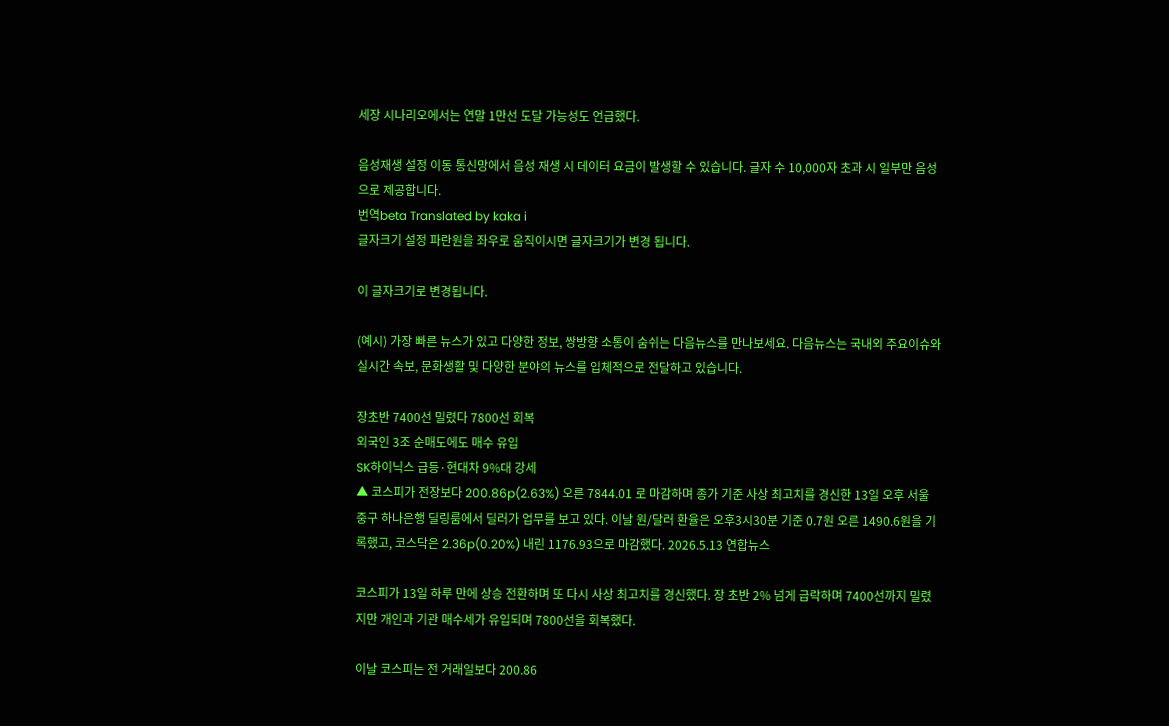세장 시나리오에서는 연말 1만선 도달 가능성도 언급했다.

음성재생 설정 이동 통신망에서 음성 재생 시 데이터 요금이 발생할 수 있습니다. 글자 수 10,000자 초과 시 일부만 음성으로 제공합니다.
번역beta Translated by kaka i
글자크기 설정 파란원을 좌우로 움직이시면 글자크기가 변경 됩니다.

이 글자크기로 변경됩니다.

(예시) 가장 빠른 뉴스가 있고 다양한 정보, 쌍방향 소통이 숨쉬는 다음뉴스를 만나보세요. 다음뉴스는 국내외 주요이슈와 실시간 속보, 문화생활 및 다양한 분야의 뉴스를 입체적으로 전달하고 있습니다.

장초반 7400선 밀렸다 7800선 회복
외국인 3조 순매도에도 매수 유입
SK하이닉스 급등·현대차 9%대 강세
▲ 코스피가 전장보다 200.86p(2.63%) 오른 7844.01 로 마감하며 종가 기준 사상 최고치를 경신한 13일 오후 서울 중구 하나은행 딜링룸에서 딜러가 업무를 보고 있다. 이날 원/달러 환율은 오후3시30분 기준 0.7원 오른 1490.6원을 기록했고, 코스닥은 2.36p(0.20%) 내린 1176.93으로 마감했다. 2026.5.13 연합뉴스

코스피가 13일 하루 만에 상승 전환하며 또 다시 사상 최고치를 경신했다. 장 초반 2% 넘게 급락하며 7400선까지 밀렸지만 개인과 기관 매수세가 유입되며 7800선을 회복했다.

이날 코스피는 전 거래일보다 200.86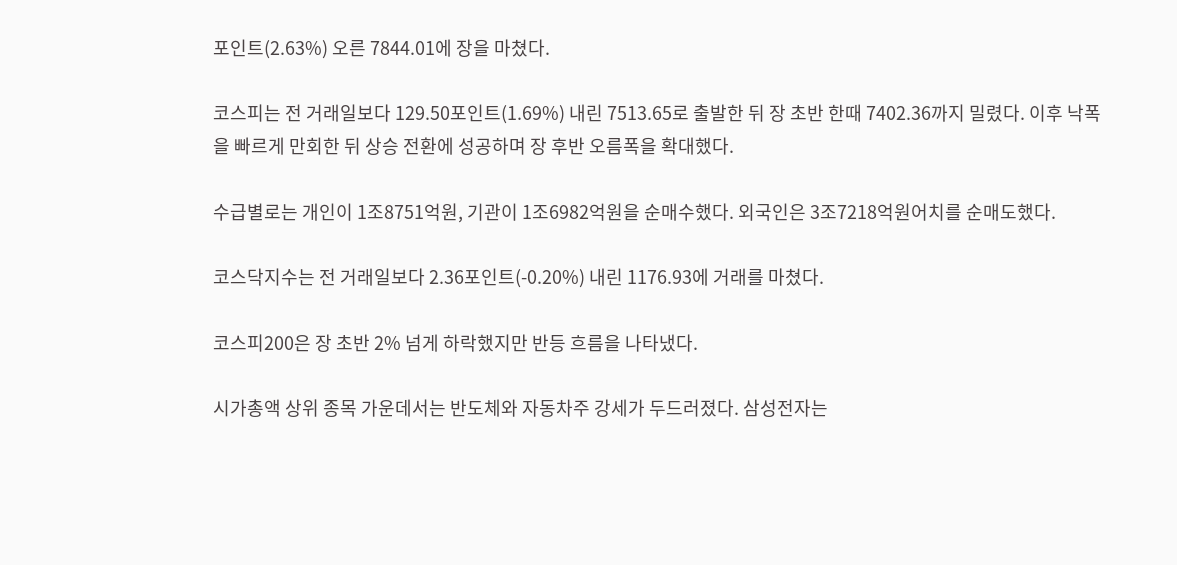포인트(2.63%) 오른 7844.01에 장을 마쳤다.

코스피는 전 거래일보다 129.50포인트(1.69%) 내린 7513.65로 출발한 뒤 장 초반 한때 7402.36까지 밀렸다. 이후 낙폭을 빠르게 만회한 뒤 상승 전환에 성공하며 장 후반 오름폭을 확대했다.

수급별로는 개인이 1조8751억원, 기관이 1조6982억원을 순매수했다. 외국인은 3조7218억원어치를 순매도했다.

코스닥지수는 전 거래일보다 2.36포인트(-0.20%) 내린 1176.93에 거래를 마쳤다.

코스피200은 장 초반 2% 넘게 하락했지만 반등 흐름을 나타냈다.

시가총액 상위 종목 가운데서는 반도체와 자동차주 강세가 두드러졌다. 삼성전자는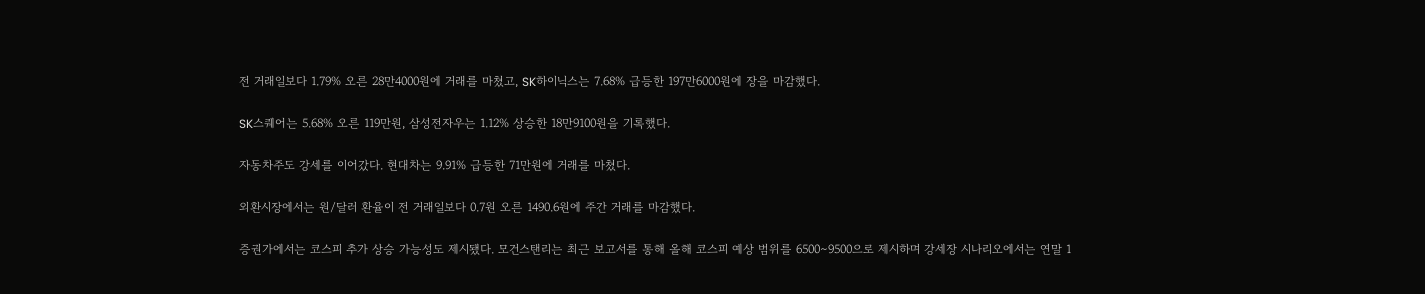전 거래일보다 1.79% 오른 28만4000원에 거래를 마쳤고, SK하이닉스는 7.68% 급등한 197만6000원에 장을 마감했다.

SK스퀘어는 5.68% 오른 119만원, 삼성전자우는 1.12% 상승한 18만9100원을 기록했다.

자동차주도 강세를 이어갔다. 현대차는 9.91% 급등한 71만원에 거래를 마쳤다.

외환시장에서는 원/달러 환율이 전 거래일보다 0.7원 오른 1490.6원에 주간 거래를 마감했다.

증권가에서는 코스피 추가 상승 가능성도 제시됐다. 모건스탠리는 최근 보고서를 통해 올해 코스피 예상 범위를 6500∼9500으로 제시하며 강세장 시나리오에서는 연말 1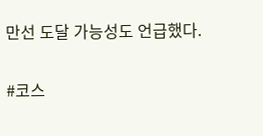만선 도달 가능성도 언급했다.

#코스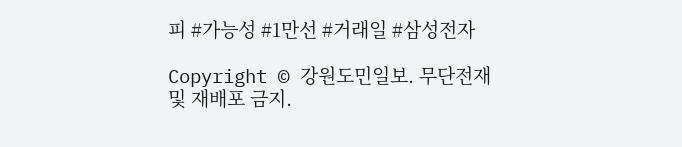피 #가능성 #1만선 #거래일 #삼성전자

Copyright © 강원도민일보. 무단전재 및 재배포 금지.